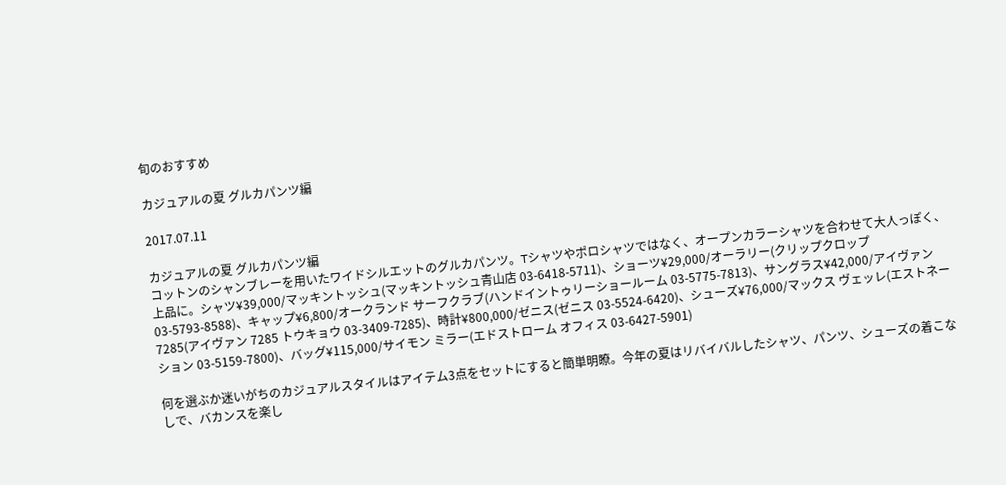旬のおすすめ

カジュアルの夏 グルカパンツ編

2017.07.11

カジュアルの夏 グルカパンツ編
コットンのシャンブレーを用いたワイドシルエットのグルカパンツ。Tシャツやポロシャツではなく、オープンカラーシャツを合わせて大人っぽく、上品に。シャツ¥39,000/マッキントッシュ(マッキントッシュ青山店 03-6418-5711)、ショーツ¥29,000/オーラリー(クリップクロップ 03-5793-8588)、キャップ¥6,800/オークランド サーフクラブ(ハンドイントゥリーショールーム 03-5775-7813)、サングラス¥42,000/アイヴァン 7285(アイヴァン 7285 トウキョウ 03-3409-7285)、時計¥800,000/ゼニス(ゼニス 03-5524-6420)、シューズ¥76,000/マックス ヴェッレ(エストネーション 03-5159-7800)、バッグ¥115,000/サイモン ミラー(エドストローム オフィス 03-6427-5901)

何を選ぶか迷いがちのカジュアルスタイルはアイテム3点をセットにすると簡単明瞭。今年の夏はリバイバルしたシャツ、パンツ、シューズの着こなしで、バカンスを楽し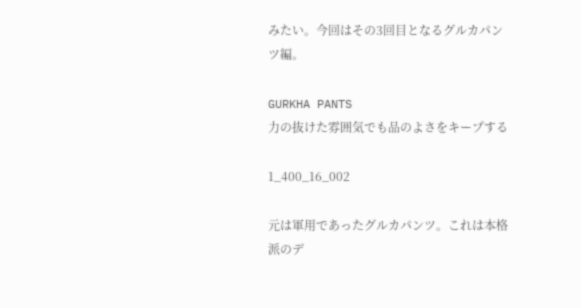みたい。今回はその3回目となるグルカパンツ編。

GURKHA PANTS
力の抜けた雰囲気でも品のよさをキープする

1_400_16_002

元は軍用であったグルカパンツ。これは本格派のデ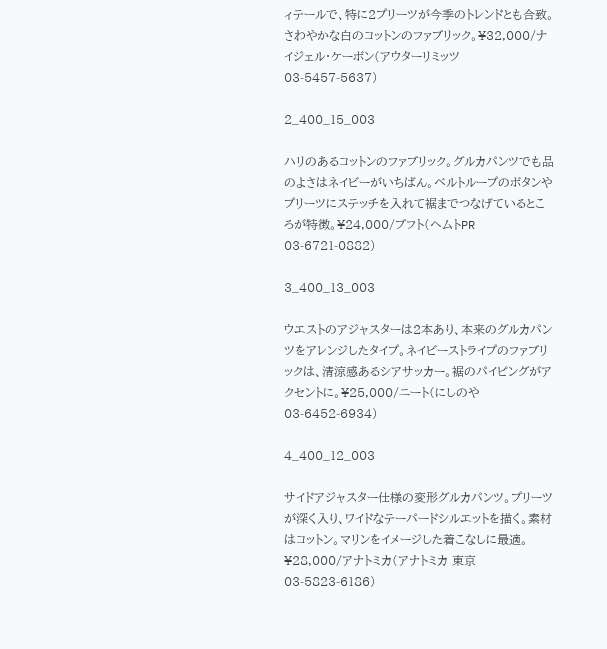ィテールで、特に2プリーツが今季のトレンドとも合致。さわやかな白のコットンのファブリック。¥32,000/ナイジェル・ケーボン(アウターリミッツ 03-5457-5637)

2_400_15_003

ハリのあるコットンのファブリック。グルカパンツでも品のよさはネイビーがいちばん。ベルトループのボタンやプリーツにステッチを入れて裾までつなげているところが特徴。¥24,000/ブフト(ヘムトPR 03-6721-0882)

3_400_13_003

ウエストのアジャスターは2本あり、本来のグルカパンツをアレンジしたタイプ。ネイビーストライプのファブリックは、清涼感あるシアサッカー。裾のパイピングがアクセントに。¥25,000/ニート(にしのや 03-6452-6934)

4_400_12_003

サイドアジャスター仕様の変形グルカパンツ。プリーツが深く入り、ワイドなテーパードシルエットを描く。素材はコットン。マリンをイメージした着こなしに最適。¥28,000/アナトミカ(アナトミカ 東京 03-5823-6186)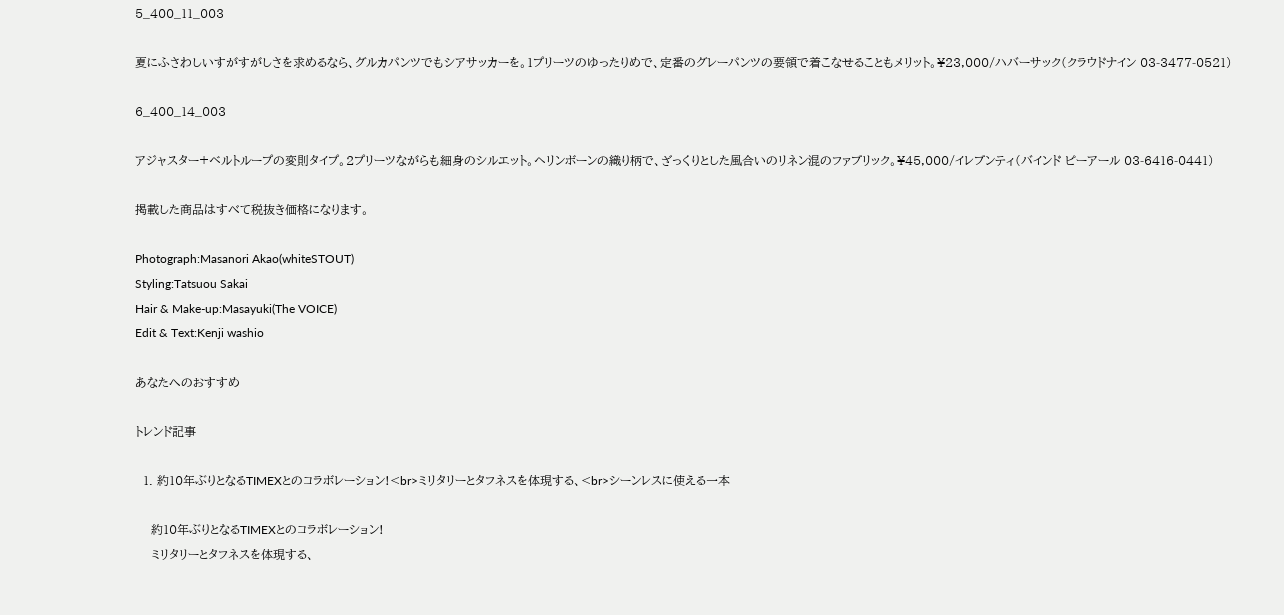5_400_11_003

夏にふさわしいすがすがしさを求めるなら、グルカパンツでもシアサッカーを。1プリーツのゆったりめで、定番のグレーパンツの要領で着こなせることもメリット。¥23,000/ハバーサック(クラウドナイン 03-3477-0521)

6_400_14_003

アジャスター+ベルトループの変則タイプ。2プリーツながらも細身のシルエット。ヘリンボーンの織り柄で、ざっくりとした風合いのリネン混のファブリック。¥45,000/イレブンティ(バインド ピーアール 03-6416-0441)

掲載した商品はすべて税抜き価格になります。

Photograph:Masanori Akao(whiteSTOUT)
Styling:Tatsuou Sakai
Hair & Make-up:Masayuki(The VOICE)
Edit & Text:Kenji washio

あなたへのおすすめ

トレンド記事

  1. 約10年ぶりとなるTIMEXとのコラボレーション!<br>ミリタリーとタフネスを体現する、<br>シーンレスに使える一本

    約10年ぶりとなるTIMEXとのコラボレーション!
    ミリタリーとタフネスを体現する、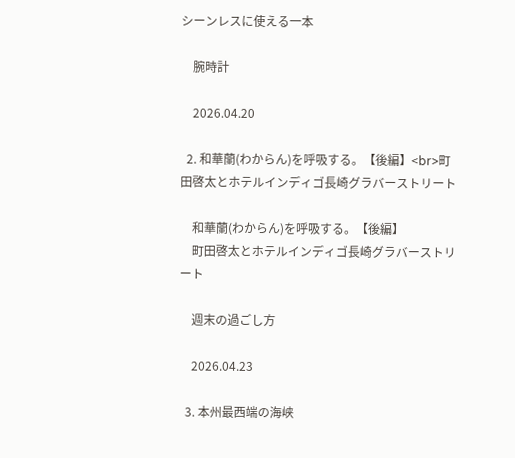シーンレスに使える一本

    腕時計

    2026.04.20

  2. 和華蘭(わからん)を呼吸する。【後編】<br>町田啓太とホテルインディゴ長崎グラバーストリート

    和華蘭(わからん)を呼吸する。【後編】
    町田啓太とホテルインディゴ長崎グラバーストリート

    週末の過ごし方

    2026.04.23

  3. 本州最西端の海峡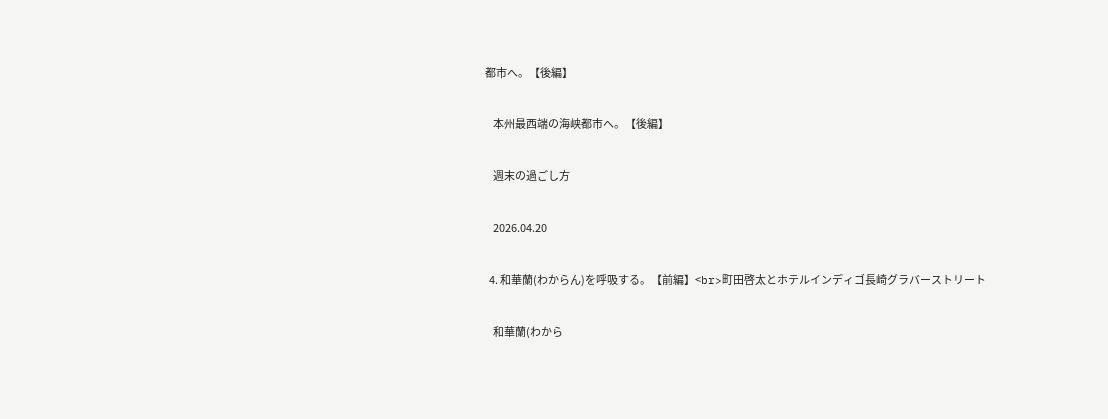都市へ。【後編】

    本州最西端の海峡都市へ。【後編】

    週末の過ごし方

    2026.04.20

  4. 和華蘭(わからん)を呼吸する。【前編】<br>町田啓太とホテルインディゴ長崎グラバーストリート

    和華蘭(わから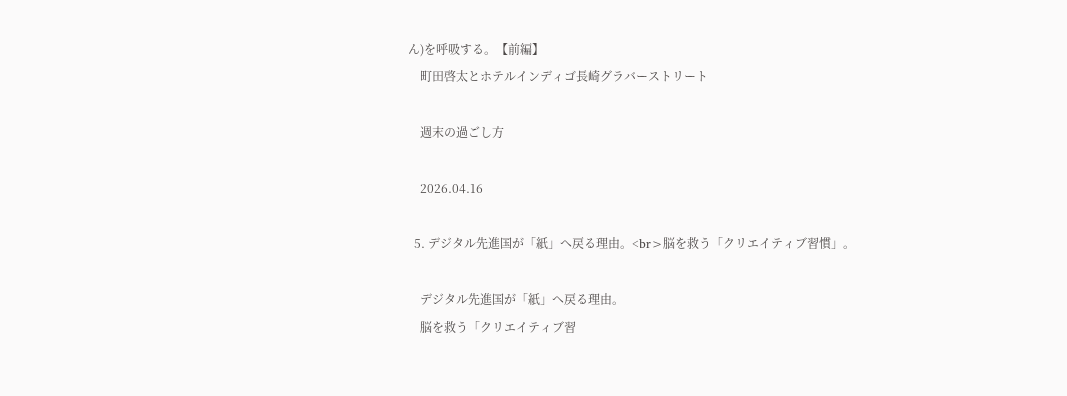ん)を呼吸する。【前編】
    町田啓太とホテルインディゴ長崎グラバーストリート

    週末の過ごし方

    2026.04.16

  5. デジタル先進国が「紙」へ戻る理由。<br>脳を救う「クリエイティブ習慣」。

    デジタル先進国が「紙」へ戻る理由。
    脳を救う「クリエイティブ習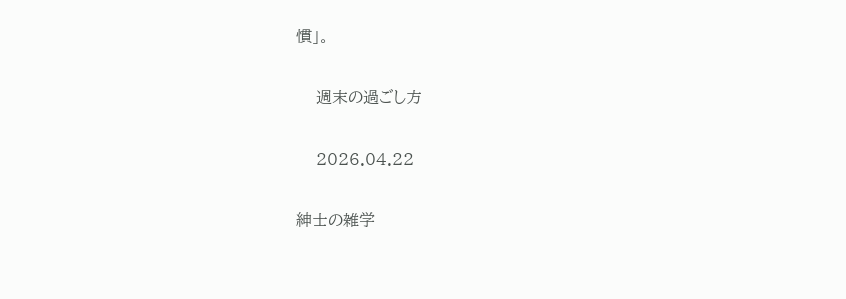慣」。

    週末の過ごし方

    2026.04.22

紳士の雑学